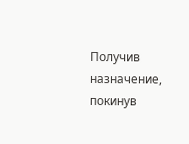Получив назначение, покинув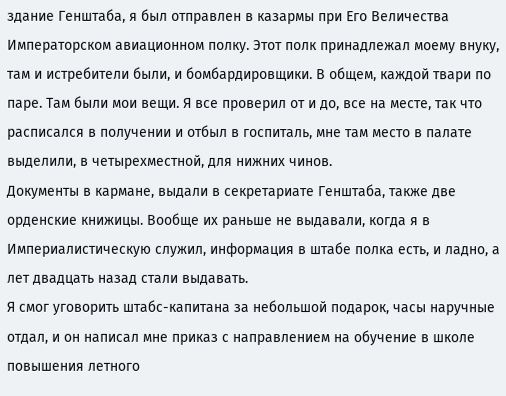здание Генштаба, я был отправлен в казармы при Его Величества Императорском авиационном полку. Этот полк принадлежал моему внуку, там и истребители были, и бомбардировщики. В общем, каждой твари по паре. Там были мои вещи. Я все проверил от и до, все на месте, так что расписался в получении и отбыл в госпиталь, мне там место в палате выделили, в четырехместной, для нижних чинов.
Документы в кармане, выдали в секретариате Генштаба, также две орденские книжицы. Вообще их раньше не выдавали, когда я в Империалистическую служил, информация в штабе полка есть, и ладно, а лет двадцать назад стали выдавать.
Я смог уговорить штабс-капитана за небольшой подарок, часы наручные отдал, и он написал мне приказ с направлением на обучение в школе повышения летного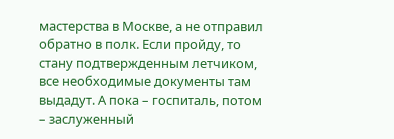мастерства в Москве, а не отправил обратно в полк. Если пройду, то стану подтвержденным летчиком, все необходимые документы там выдадут. А пока – госпиталь, потом – заслуженный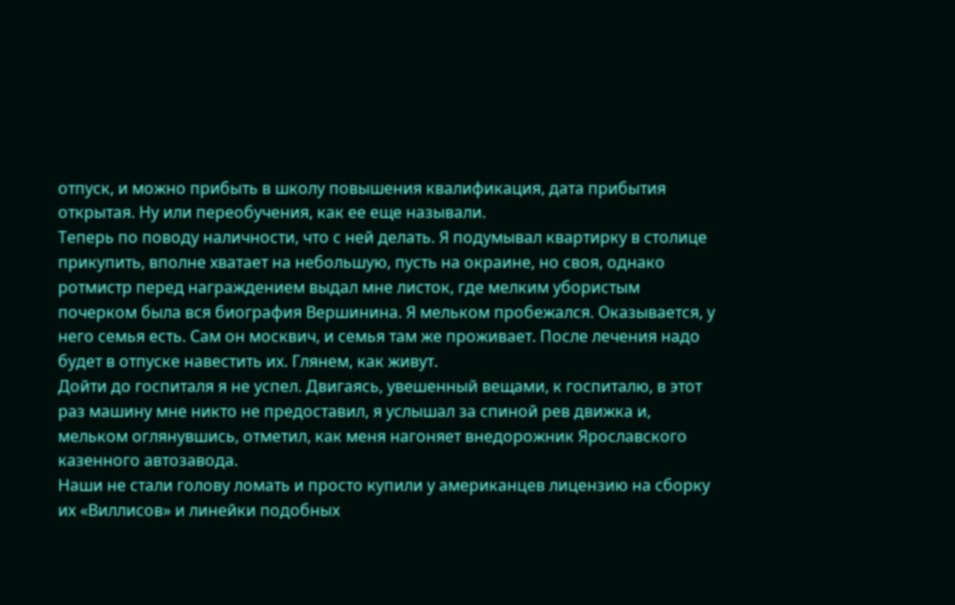отпуск, и можно прибыть в школу повышения квалификация, дата прибытия открытая. Ну или переобучения, как ее еще называли.
Теперь по поводу наличности, что с ней делать. Я подумывал квартирку в столице прикупить, вполне хватает на небольшую, пусть на окраине, но своя, однако ротмистр перед награждением выдал мне листок, где мелким убористым почерком была вся биография Вершинина. Я мельком пробежался. Оказывается, у него семья есть. Сам он москвич, и семья там же проживает. После лечения надо будет в отпуске навестить их. Глянем, как живут.
Дойти до госпиталя я не успел. Двигаясь, увешенный вещами, к госпиталю, в этот раз машину мне никто не предоставил, я услышал за спиной рев движка и, мельком оглянувшись, отметил, как меня нагоняет внедорожник Ярославского казенного автозавода.
Наши не стали голову ломать и просто купили у американцев лицензию на сборку их «Виллисов» и линейки подобных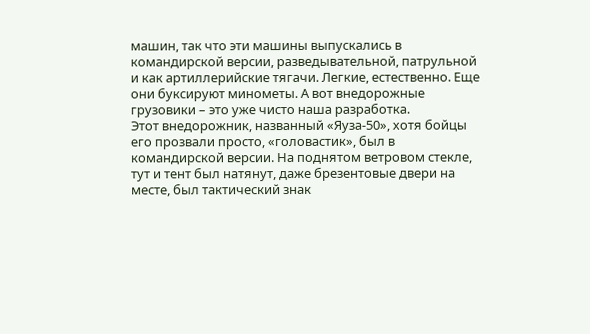машин, так что эти машины выпускались в командирской версии, разведывательной, патрульной и как артиллерийские тягачи. Легкие, естественно. Еще они буксируют минометы. А вот внедорожные грузовики – это уже чисто наша разработка.
Этот внедорожник, названный «Яуза-50», хотя бойцы его прозвали просто, «головастик», был в командирской версии. На поднятом ветровом стекле, тут и тент был натянут, даже брезентовые двери на месте, был тактический знак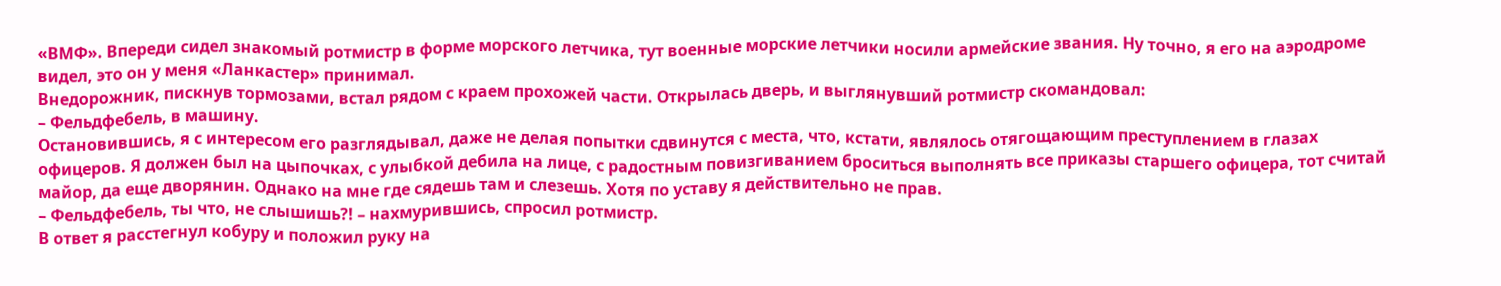«ВМФ». Впереди сидел знакомый ротмистр в форме морского летчика, тут военные морские летчики носили армейские звания. Ну точно, я его на аэродроме видел, это он у меня «Ланкастер» принимал.
Внедорожник, пискнув тормозами, встал рядом с краем прохожей части. Открылась дверь, и выглянувший ротмистр скомандовал:
– Фельдфебель, в машину.
Остановившись, я с интересом его разглядывал, даже не делая попытки сдвинутся с места, что, кстати, являлось отягощающим преступлением в глазах офицеров. Я должен был на цыпочках, с улыбкой дебила на лице, с радостным повизгиванием броситься выполнять все приказы старшего офицера, тот считай майор, да еще дворянин. Однако на мне где сядешь там и слезешь. Хотя по уставу я действительно не прав.
– Фельдфебель, ты что, не слышишь?! – нахмурившись, спросил ротмистр.
В ответ я расстегнул кобуру и положил руку на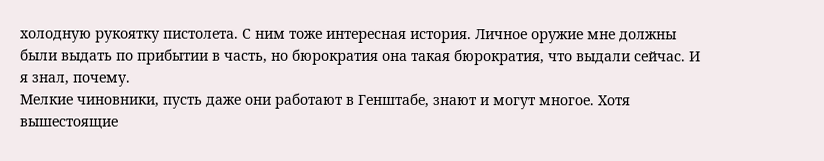холодную рукоятку пистолета. С ним тоже интересная история. Личное оружие мне должны были выдать по прибытии в часть, но бюрократия она такая бюрократия, что выдали сейчас. И я знал, почему.
Мелкие чиновники, пусть даже они работают в Генштабе, знают и могут многое. Хотя вышестоящие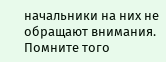начальники на них не обращают внимания. Помните того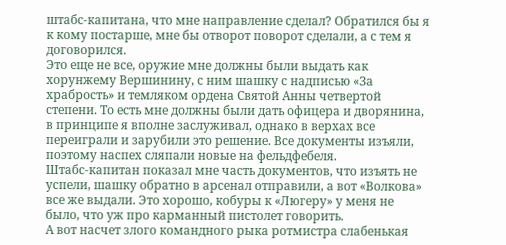штабс-капитана, что мне направление сделал? Обратился бы я к кому постарше, мне бы отворот поворот сделали, а с тем я договорился.
Это еще не все, оружие мне должны были выдать как хорунжему Вершинину, с ним шашку с надписью «За храбрость» и темляком ордена Святой Анны четвертой степени. То есть мне должны были дать офицера и дворянина, в принципе я вполне заслуживал, однако в верхах все переиграли и зарубили это решение. Все документы изъяли, поэтому наспех сляпали новые на фельдфебеля.
Штабс-капитан показал мне часть документов, что изъять не успели, шашку обратно в арсенал отправили, а вот «Волкова» все же выдали. Это хорошо, кобуры к «Люгеру» у меня не было, что уж про карманный пистолет говорить.
А вот насчет злого командного рыка ротмистра слабенькая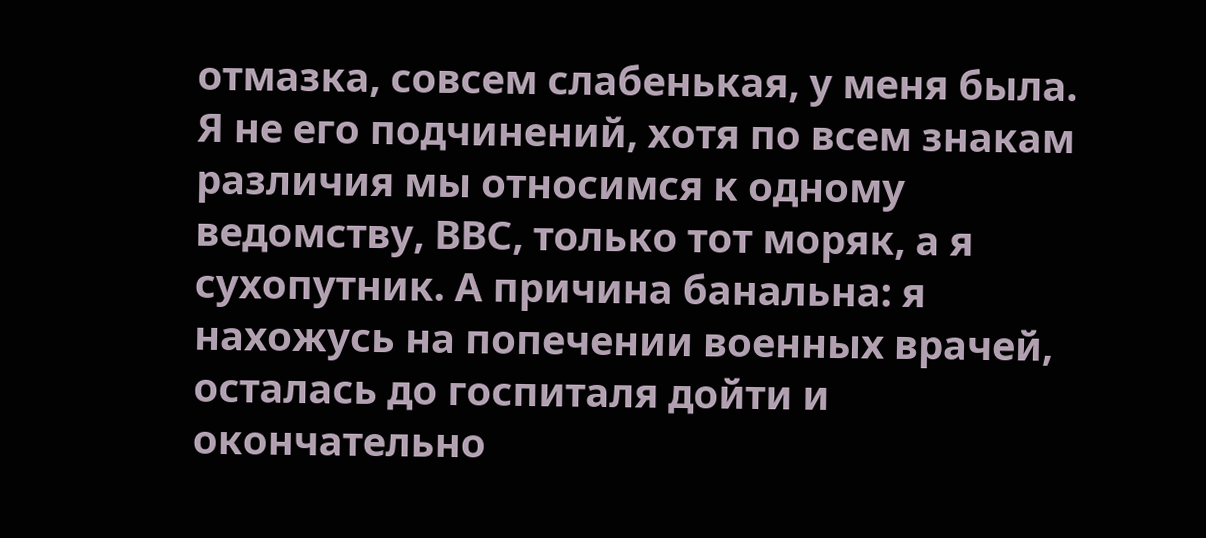отмазка, совсем слабенькая, у меня была. Я не его подчинений, хотя по всем знакам различия мы относимся к одному ведомству, ВВС, только тот моряк, а я сухопутник. А причина банальна: я нахожусь на попечении военных врачей, осталась до госпиталя дойти и окончательно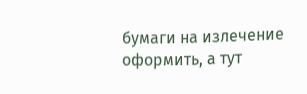бумаги на излечение оформить, а тут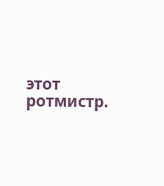этот ротмистр.